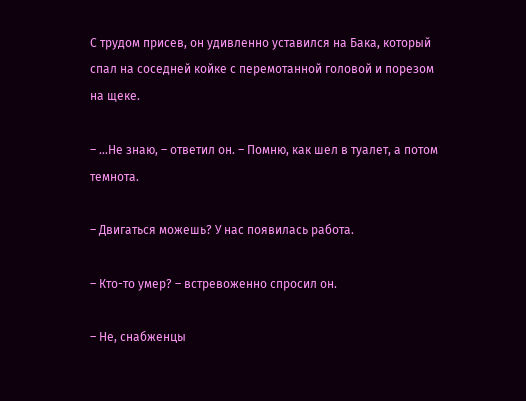С трудом присев, он удивленно уставился на Бака, который спал на соседней койке с перемотанной головой и порезом на щеке.

– …Не знаю, – ответил он. – Помню, как шел в туалет, а потом темнота.

– Двигаться можешь? У нас появилась работа.

– Кто-то умер? – встревоженно спросил он.

– Не, снабженцы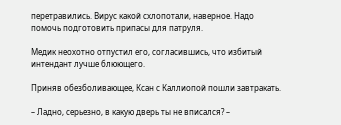перетравились. Вирус какой схлопотали, наверное. Надо помочь подготовить припасы для патруля.

Медик неохотно отпустил его, согласившись, что избитый интендант лучше блюющего.

Приняв обезболивающее, Ксан с Каллиопой пошли завтракать.

– Ладно, серьезно, в какую дверь ты не вписался? –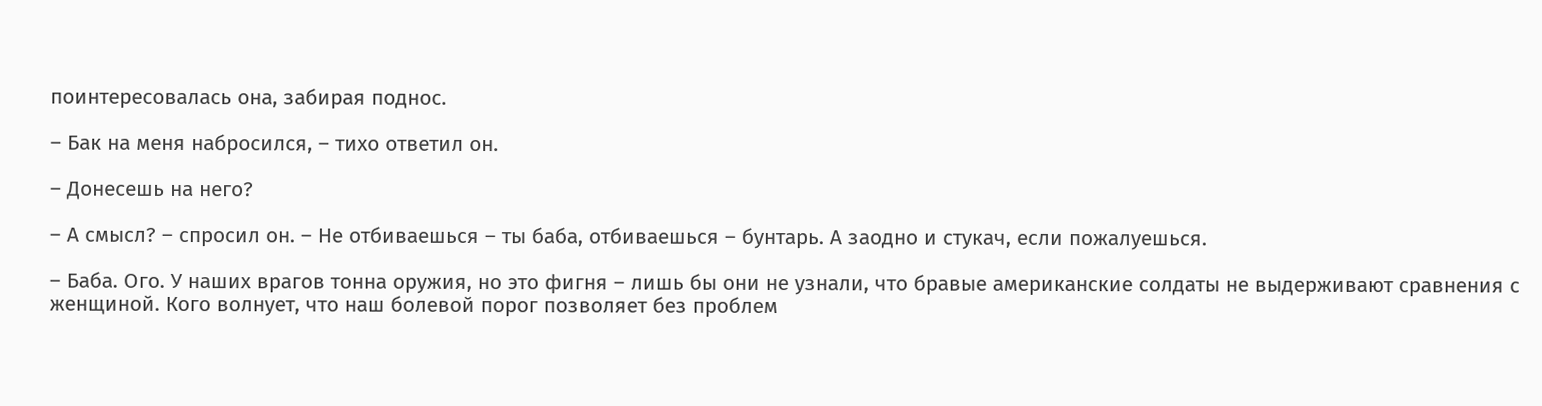поинтересовалась она, забирая поднос.

– Бак на меня набросился, – тихо ответил он.

– Донесешь на него?

– А смысл? – спросил он. – Не отбиваешься – ты баба, отбиваешься – бунтарь. А заодно и стукач, если пожалуешься.

– Баба. Ого. У наших врагов тонна оружия, но это фигня – лишь бы они не узнали, что бравые американские солдаты не выдерживают сравнения с женщиной. Кого волнует, что наш болевой порог позволяет без проблем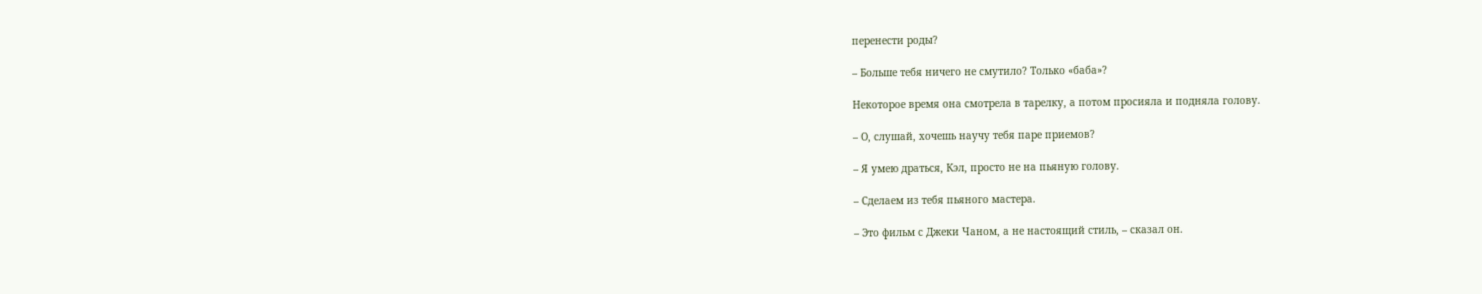перенести роды?

– Больше тебя ничего не смутило? Только «баба»?

Некоторое время она смотрела в тарелку, а потом просияла и подняла голову.

– О, слушай, хочешь научу тебя паре приемов?

– Я умею драться, Кэл, просто не на пьяную голову.

– Сделаем из тебя пьяного мастера.

– Это фильм с Джеки Чаном, а не настоящий стиль, – сказал он.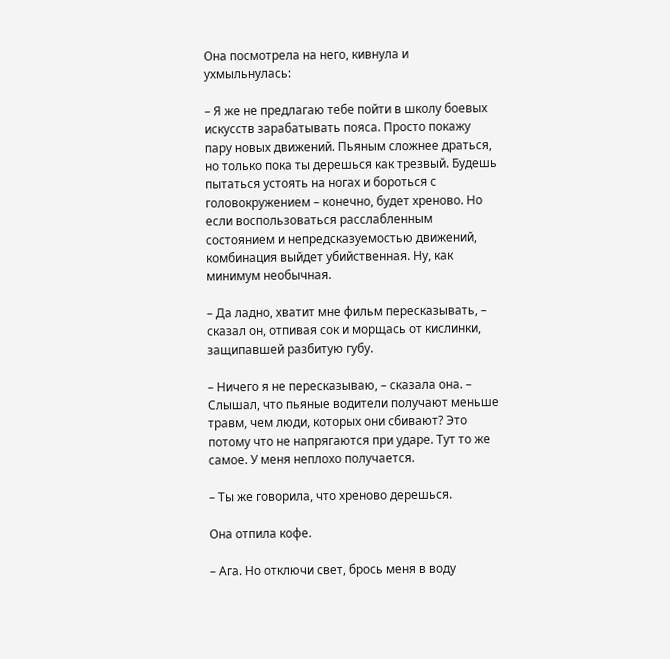Она посмотрела на него, кивнула и ухмыльнулась:

– Я же не предлагаю тебе пойти в школу боевых искусств зарабатывать пояса. Просто покажу пару новых движений. Пьяным сложнее драться, но только пока ты дерешься как трезвый. Будешь пытаться устоять на ногах и бороться с головокружением – конечно, будет хреново. Но если воспользоваться расслабленным состоянием и непредсказуемостью движений, комбинация выйдет убийственная. Ну, как минимум необычная.

– Да ладно, хватит мне фильм пересказывать, – сказал он, отпивая сок и морщась от кислинки, защипавшей разбитую губу.

– Ничего я не пересказываю, – сказала она. – Слышал, что пьяные водители получают меньше травм, чем люди, которых они сбивают? Это потому что не напрягаются при ударе. Тут то же самое. У меня неплохо получается.

– Ты же говорила, что хреново дерешься.

Она отпила кофе.

– Ага. Но отключи свет, брось меня в воду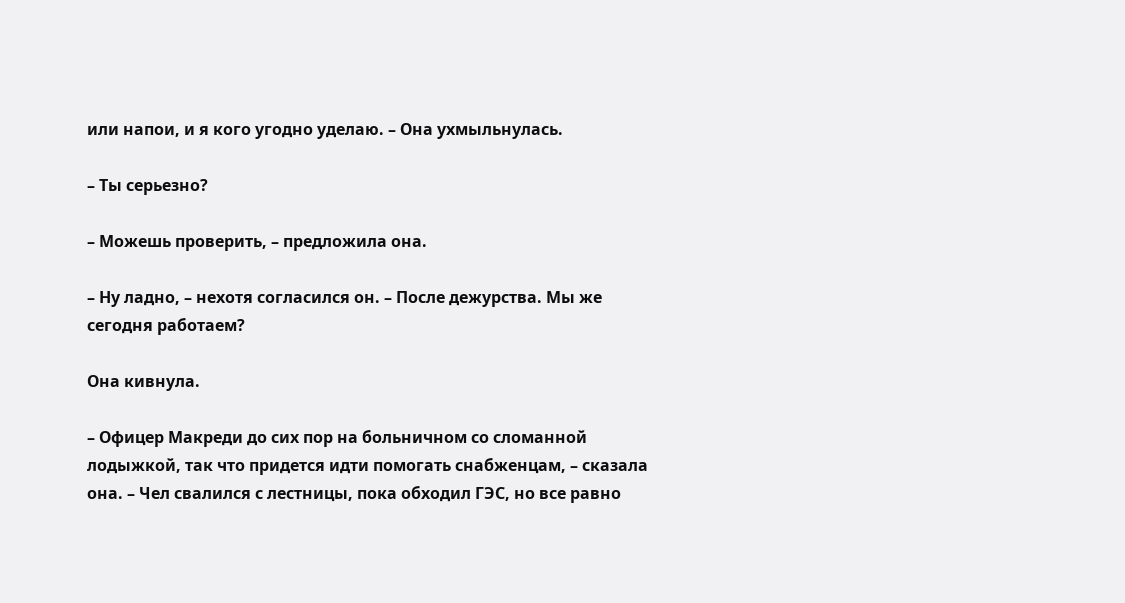или напои, и я кого угодно уделаю. – Она ухмыльнулась.

– Ты серьезно?

– Можешь проверить, – предложила она.

– Ну ладно, – нехотя согласился он. – После дежурства. Мы же сегодня работаем?

Она кивнула.

– Офицер Макреди до сих пор на больничном со сломанной лодыжкой, так что придется идти помогать снабженцам, – сказала она. – Чел свалился с лестницы, пока обходил ГЭС, но все равно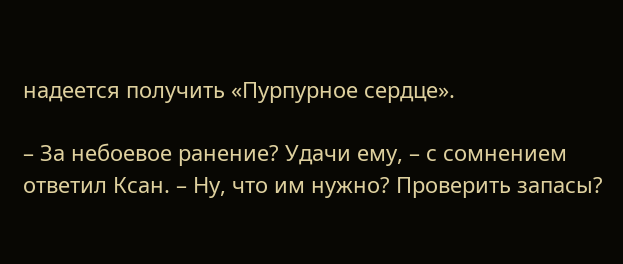надеется получить «Пурпурное сердце».

– За небоевое ранение? Удачи ему, – с сомнением ответил Ксан. – Ну, что им нужно? Проверить запасы?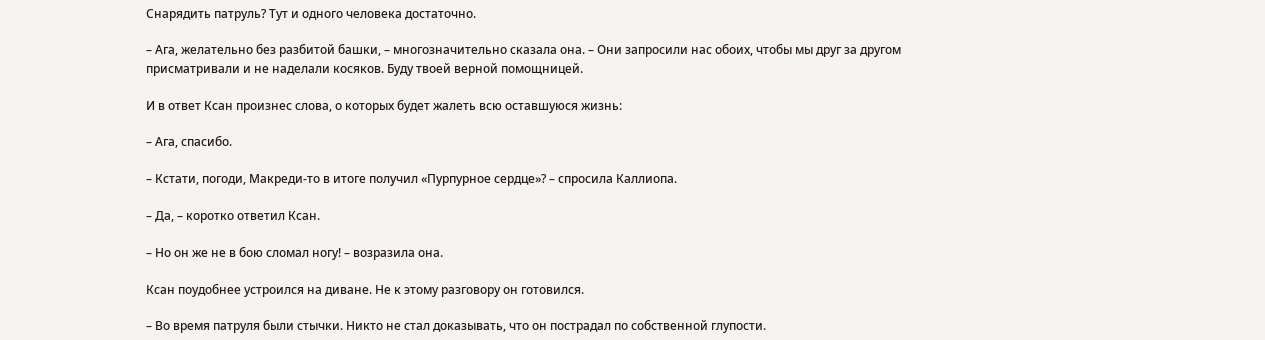Снарядить патруль? Тут и одного человека достаточно.

– Ага, желательно без разбитой башки, – многозначительно сказала она. – Они запросили нас обоих, чтобы мы друг за другом присматривали и не наделали косяков. Буду твоей верной помощницей.

И в ответ Ксан произнес слова, о которых будет жалеть всю оставшуюся жизнь:

– Ага, спасибо.

– Кстати, погоди, Макреди-то в итоге получил «Пурпурное сердце»? – спросила Каллиопа.

– Да, – коротко ответил Ксан.

– Но он же не в бою сломал ногу! – возразила она.

Ксан поудобнее устроился на диване. Не к этому разговору он готовился.

– Во время патруля были стычки. Никто не стал доказывать, что он пострадал по собственной глупости.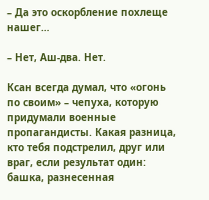– Да это оскорбление похлеще нашег…

– Нет, Аш-два. Нет.

Ксан всегда думал, что «огонь по своим» – чепуха, которую придумали военные пропагандисты. Какая разница, кто тебя подстрелил, друг или враг, если результат один: башка, разнесенная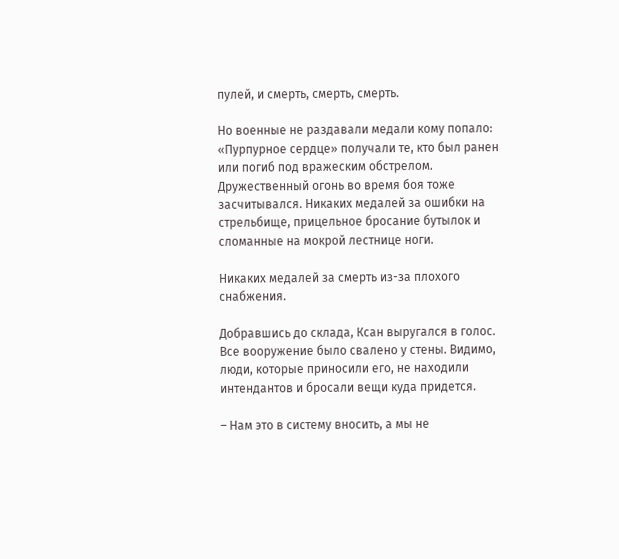пулей, и смерть, смерть, смерть.

Но военные не раздавали медали кому попало: «Пурпурное сердце» получали те, кто был ранен или погиб под вражеским обстрелом. Дружественный огонь во время боя тоже засчитывался. Никаких медалей за ошибки на стрельбище, прицельное бросание бутылок и сломанные на мокрой лестнице ноги.

Никаких медалей за смерть из-за плохого снабжения.

Добравшись до склада, Ксан выругался в голос. Все вооружение было свалено у стены. Видимо, люди, которые приносили его, не находили интендантов и бросали вещи куда придется.

– Нам это в систему вносить, а мы не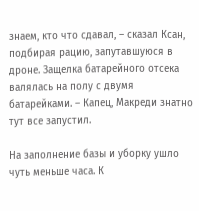знаем, кто что сдавал, – сказал Ксан, подбирая рацию, запутавшуюся в дроне. Защелка батарейного отсека валялась на полу с двумя батарейками. – Капец, Макреди знатно тут все запустил.

На заполнение базы и уборку ушло чуть меньше часа. К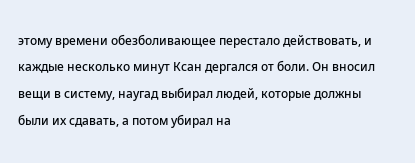этому времени обезболивающее перестало действовать, и каждые несколько минут Ксан дергался от боли. Он вносил вещи в систему, наугад выбирал людей, которые должны были их сдавать, а потом убирал на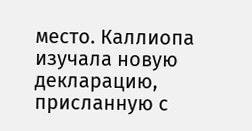место. Каллиопа изучала новую декларацию, присланную с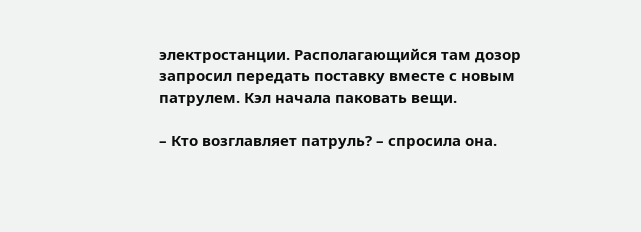электростанции. Располагающийся там дозор запросил передать поставку вместе с новым патрулем. Кэл начала паковать вещи.

– Кто возглавляет патруль? – спросила она.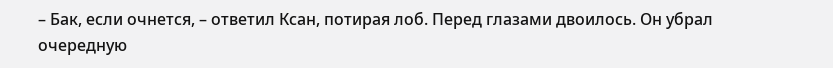– Бак, если очнется, – ответил Ксан, потирая лоб. Перед глазами двоилось. Он убрал очередную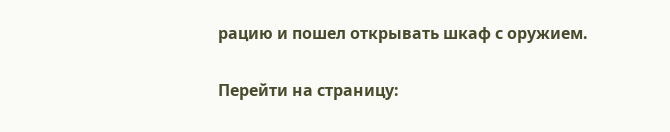рацию и пошел открывать шкаф с оружием.

Перейти на страницу: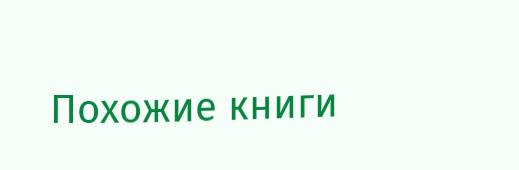Похожие книги